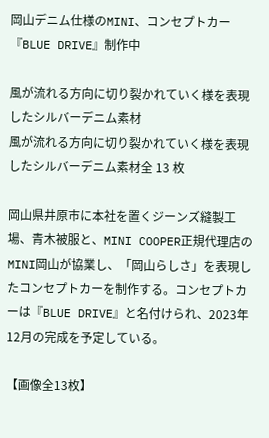岡山デニム仕様のMINI、コンセプトカー『BLUE DRIVE』制作中

風が流れる方向に切り裂かれていく様を表現したシルバーデニム素材
風が流れる方向に切り裂かれていく様を表現したシルバーデニム素材全 13 枚

岡山県井原市に本社を置くジーンズ縫製工場、青木被服と、MINI COOPER正規代理店のMINI岡山が協業し、「岡山らしさ」を表現したコンセプトカーを制作する。コンセプトカーは『BLUE DRIVE』と名付けられ、2023年12月の完成を予定している。

【画像全13枚】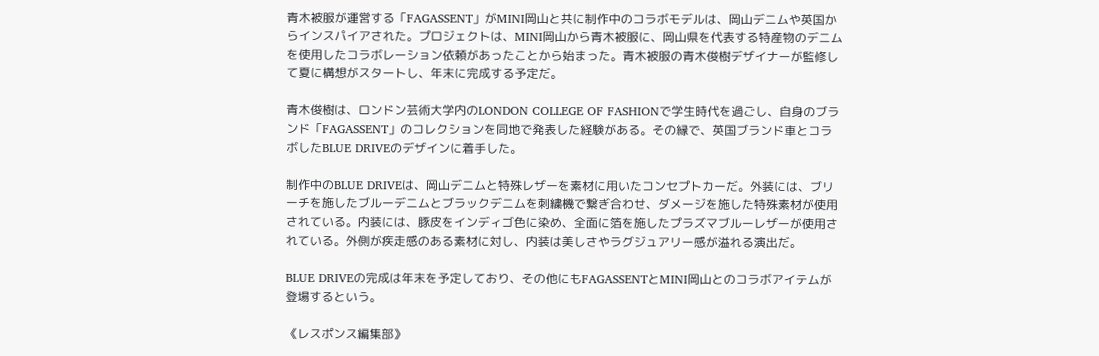青木被服が運営する「FAGASSENT」がMINI岡山と共に制作中のコラボモデルは、岡山デニムや英国からインスパイアされた。プロジェクトは、MINI岡山から青木被服に、岡山県を代表する特産物のデニムを使用したコラボレーション依頼があったことから始まった。青木被服の青木俊樹デザイナーが監修して夏に構想がスタートし、年末に完成する予定だ。

青木俊樹は、ロンドン芸術大学内のLONDON COLLEGE OF FASHIONで学生時代を過ごし、自身のブランド「FAGASSENT」のコレクションを同地で発表した経験がある。その縁で、英国ブランド車とコラボしたBLUE DRIVEのデザインに着手した。

制作中のBLUE DRIVEは、岡山デニムと特殊レザーを素材に用いたコンセプトカーだ。外装には、ブリーチを施したブルーデニムとブラックデニムを刺繍機で繋ぎ合わせ、ダメージを施した特殊素材が使用されている。内装には、豚皮をインディゴ色に染め、全面に箔を施したプラズマブルーレザーが使用されている。外側が疾走感のある素材に対し、内装は美しさやラグジュアリー感が溢れる演出だ。

BLUE DRIVEの完成は年末を予定しており、その他にもFAGASSENTとMINI岡山とのコラボアイテムが登場するという。

《レスポンス編集部》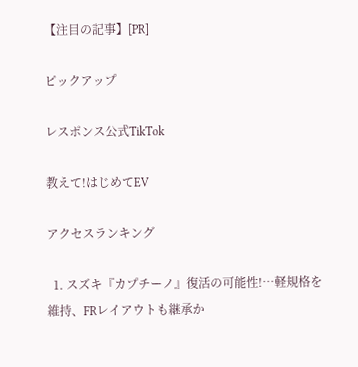【注目の記事】[PR]

ピックアップ

レスポンス公式TikTok

教えて!はじめてEV

アクセスランキング

  1. スズキ『カプチーノ』復活の可能性!…軽規格を維持、FRレイアウトも継承か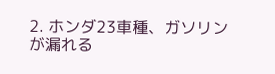2. ホンダ23車種、ガソリンが漏れる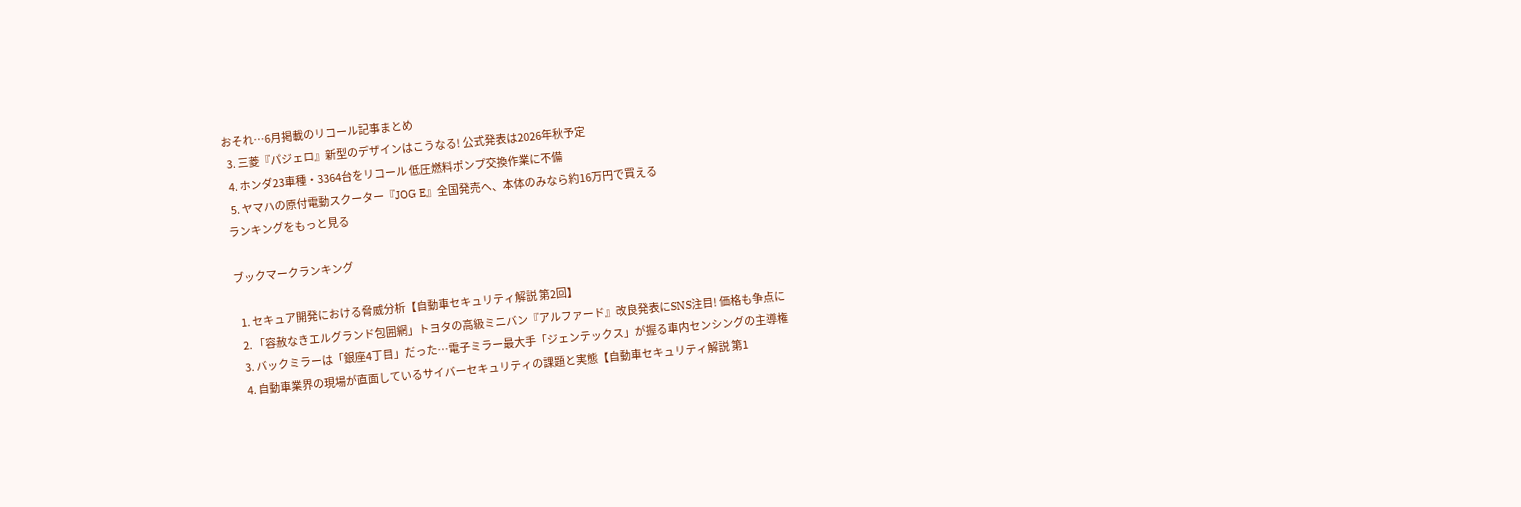おそれ…6月掲載のリコール記事まとめ
  3. 三菱『パジェロ』新型のデザインはこうなる! 公式発表は2026年秋予定
  4. ホンダ23車種・3364台をリコール 低圧燃料ポンプ交換作業に不備
  5. ヤマハの原付電動スクーター『JOG E』全国発売へ、本体のみなら約16万円で買える
ランキングをもっと見る

ブックマークランキング

  1. セキュア開発における脅威分析【自動車セキュリティ解説 第2回】
  2. 「容赦なきエルグランド包囲網」トヨタの高級ミニバン『アルファード』改良発表にSNS注目! 価格も争点に
  3. バックミラーは「銀座4丁目」だった…電子ミラー最大手「ジェンテックス」が握る車内センシングの主導権
  4. 自動車業界の現場が直面しているサイバーセキュリティの課題と実態【自動車セキュリティ解説 第1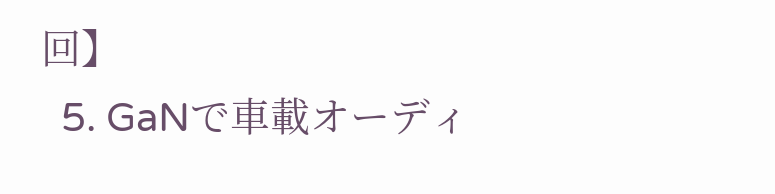回】
  5. GaNで車載オーディ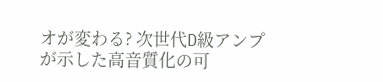オが変わる? 次世代D級アンプが示した高音質化の可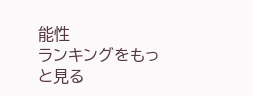能性
ランキングをもっと見る